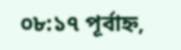০৮:১৭ পূর্বাহ্ন,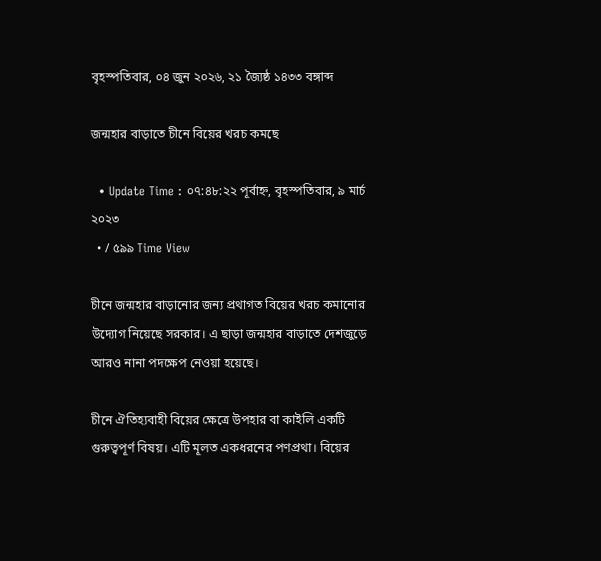বৃহস্পতিবার, ০৪ জুন ২০২৬, ২১ জ্যৈষ্ঠ ১৪৩৩ বঙ্গাব্দ

জন্মহার বাড়াতে চীনে বিয়ের খরচ কমছে

  • Update Time : ০৭:৪৮:২২ পূর্বাহ্ন, বৃহস্পতিবার, ৯ মার্চ ২০২৩
  • / ৫৯৯ Time View

চীনে জন্মহার বাড়ানোর জন্য প্রথাগত বিয়ের খরচ কমানোর উদ্যোগ নিয়েছে সরকার। এ ছাড়া জন্মহার বাড়াতে দেশজুড়ে আরও নানা পদক্ষেপ নেওয়া হয়েছে।

চীনে ঐতিহ্যবাহী বিয়ের ক্ষেত্রে উপহার বা কাইলি একটি গুরুত্বপূর্ণ বিষয়। এটি মূলত একধরনের পণপ্রথা। বিয়ের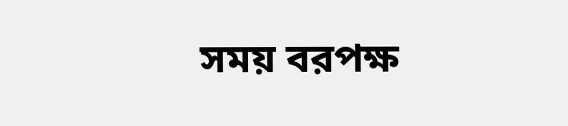সময় বরপক্ষ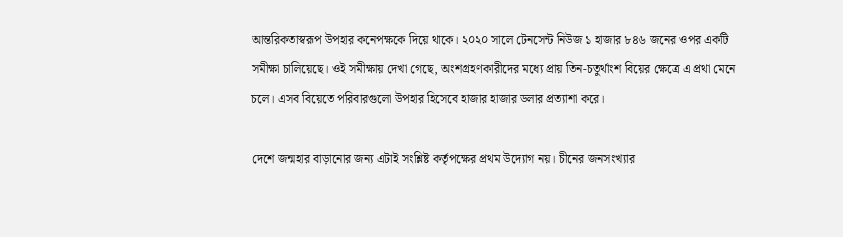আন্তরিকতাস্বরূপ উপহার কনেপক্ষকে দিয়ে থাকে। ২০২০ সালে টেনসেন্ট নিউজ ১ হাজার ৮৪৬ জনের ওপর একটি সমীক্ষা চালিয়েছে। ওই সমীক্ষায় দেখা গেছে, অংশগ্রহণকারীদের মধ্যে প্রায় তিন-চতুর্থাংশ বিয়ের ক্ষেত্রে এ প্রথা মেনে চলে। এসব বিয়েতে পরিবারগুলো উপহার হিসেবে হাজার হাজার ডলার প্রত্যাশা করে।

দেশে জন্মহার বাড়ানোর জন্য এটাই সংশ্লিষ্ট কর্তৃপক্ষের প্রথম উদ্যোগ নয়। চীনের জনসংখ্যার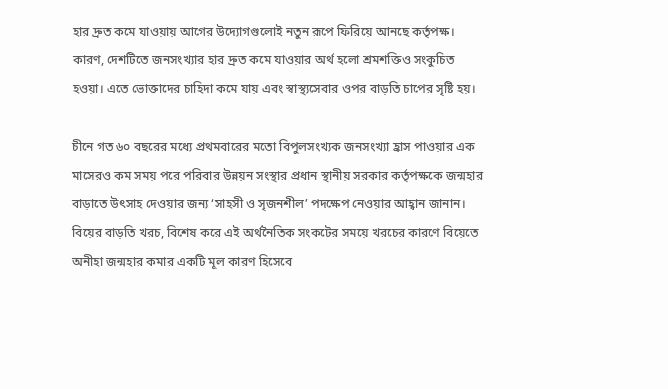হার দ্রুত কমে যাওয়ায় আগের উদ্যোগগুলোই নতুন রূপে ফিরিয়ে আনছে কর্তৃপক্ষ। কারণ, দেশটিতে জনসংখ্যার হার দ্রুত কমে যাওয়ার অর্থ হলো শ্রমশক্তিও সংকুচিত হওয়া। এতে ভোক্তাদের চাহিদা কমে যায় এবং স্বাস্থ্যসেবার ওপর বাড়তি চাপের সৃষ্টি হয়।

চীনে গত ৬০ বছরের মধ্যে প্রথমবারের মতো বিপুলসংখ্যক জনসংখ্যা হ্রাস পাওয়ার এক মাসেরও কম সময় পরে পরিবার উন্নয়ন সংস্থার প্রধান স্থানীয় সরকার কর্তৃপক্ষকে জন্মহার বাড়াতে উৎসাহ দেওয়ার জন্য ‘সাহসী ও সৃজনশীল’ পদক্ষেপ নেওয়ার আহ্বান জানান। বিয়ের বাড়তি খরচ, বিশেষ করে এই অর্থনৈতিক সংকটের সময়ে খরচের কারণে বিয়েতে অনীহা জন্মহার কমার একটি মূল কারণ হিসেবে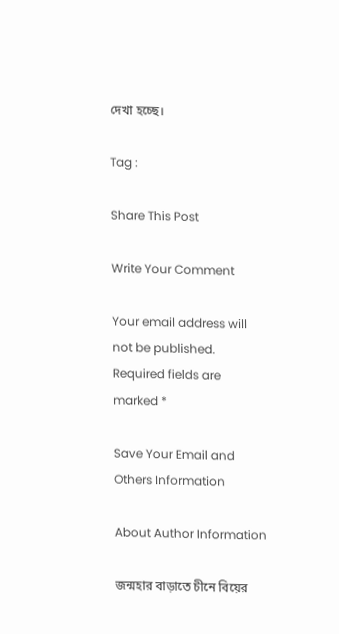দেখা হচ্ছে।

Tag :

Share This Post

Write Your Comment

Your email address will not be published. Required fields are marked *

Save Your Email and Others Information

About Author Information

জন্মহার বাড়াতে চীনে বিয়ের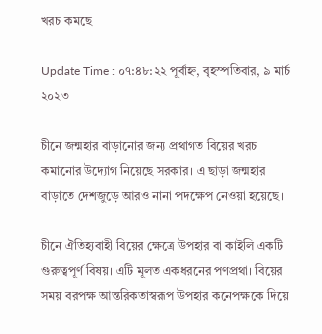খরচ কমছে

Update Time : ০৭:৪৮:২২ পূর্বাহ্ন, বৃহস্পতিবার, ৯ মার্চ ২০২৩

চীনে জন্মহার বাড়ানোর জন্য প্রথাগত বিয়ের খরচ কমানোর উদ্যোগ নিয়েছে সরকার। এ ছাড়া জন্মহার বাড়াতে দেশজুড়ে আরও নানা পদক্ষেপ নেওয়া হয়েছে।

চীনে ঐতিহ্যবাহী বিয়ের ক্ষেত্রে উপহার বা কাইলি একটি গুরুত্বপূর্ণ বিষয়। এটি মূলত একধরনের পণপ্রথা। বিয়ের সময় বরপক্ষ আন্তরিকতাস্বরূপ উপহার কনেপক্ষকে দিয়ে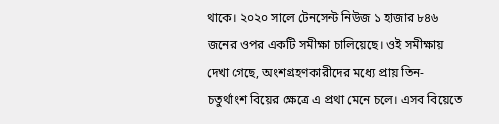থাকে। ২০২০ সালে টেনসেন্ট নিউজ ১ হাজার ৮৪৬ জনের ওপর একটি সমীক্ষা চালিয়েছে। ওই সমীক্ষায় দেখা গেছে, অংশগ্রহণকারীদের মধ্যে প্রায় তিন-চতুর্থাংশ বিয়ের ক্ষেত্রে এ প্রথা মেনে চলে। এসব বিয়েতে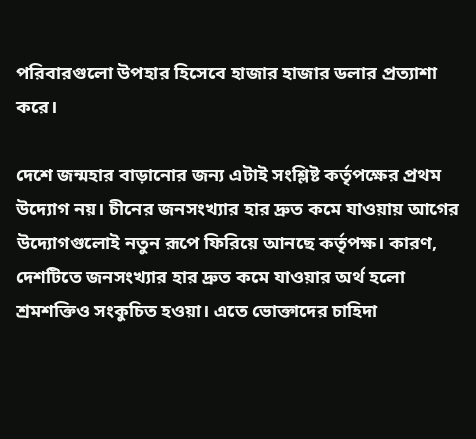পরিবারগুলো উপহার হিসেবে হাজার হাজার ডলার প্রত্যাশা করে।

দেশে জন্মহার বাড়ানোর জন্য এটাই সংশ্লিষ্ট কর্তৃপক্ষের প্রথম উদ্যোগ নয়। চীনের জনসংখ্যার হার দ্রুত কমে যাওয়ায় আগের উদ্যোগগুলোই নতুন রূপে ফিরিয়ে আনছে কর্তৃপক্ষ। কারণ, দেশটিতে জনসংখ্যার হার দ্রুত কমে যাওয়ার অর্থ হলো শ্রমশক্তিও সংকুচিত হওয়া। এতে ভোক্তাদের চাহিদা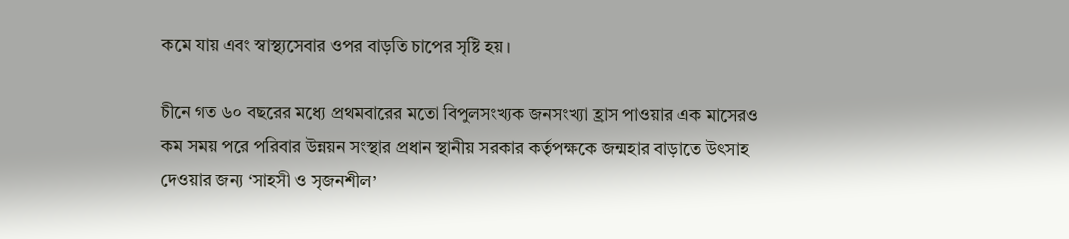কমে যায় এবং স্বাস্থ্যসেবার ওপর বাড়তি চাপের সৃষ্টি হয়।

চীনে গত ৬০ বছরের মধ্যে প্রথমবারের মতো বিপুলসংখ্যক জনসংখ্যা হ্রাস পাওয়ার এক মাসেরও কম সময় পরে পরিবার উন্নয়ন সংস্থার প্রধান স্থানীয় সরকার কর্তৃপক্ষকে জন্মহার বাড়াতে উৎসাহ দেওয়ার জন্য ‘সাহসী ও সৃজনশীল’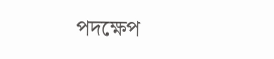পদক্ষেপ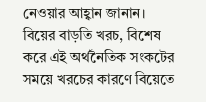নেওয়ার আহ্বান জানান। বিয়ের বাড়তি খরচ, বিশেষ করে এই অর্থনৈতিক সংকটের সময়ে খরচের কারণে বিয়েতে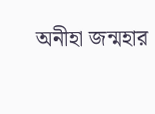অনীহা জন্মহার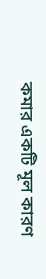কমার একটি মূল কারণ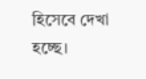হিসেবে দেখা হচ্ছে।